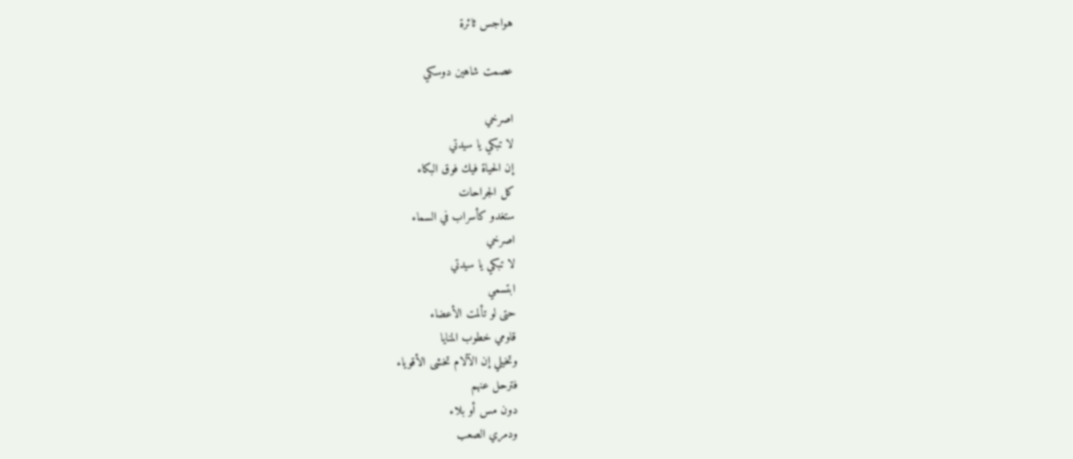هواجس ثائرة

عصمت شاهين دوسكي

اصرخي
لا تبكي يا سيدتي
إن الحياة فيك فوق البكاء
كل الجراحات
ستغدو كأسراب في السماء
اصرخي
لا تبكي يا سيدتي
ابتسمي
حتى لو تألمت الأعضاء
قاومي خطوب المنايا
وتخيلي إن الآلام تخشى الأقوياء
فترحل عنهم
دون مس أو بلاء
ودمري الصعب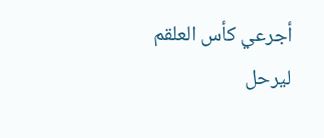أجرعي كأس العلقم
ليرحل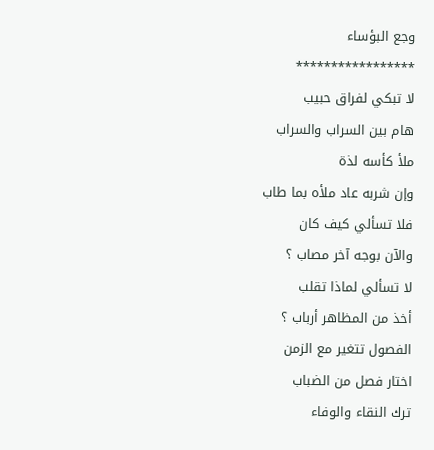وجع البؤساء
*****************
لا تبكي لفراق حبيب
هام بين السراب والسراب
ملأ كأسه لذة
وإن شربه عاد ملأه بما طاب
فلا تسألي كيف كان
والآن بوجه آخر مصاب ؟
لا تسألي لماذا تقلب
أخذ من المظاهر أرباب ؟
الفصول تتغير مع الزمن
اختار فصل من الضباب
ترك النقاء والوفاء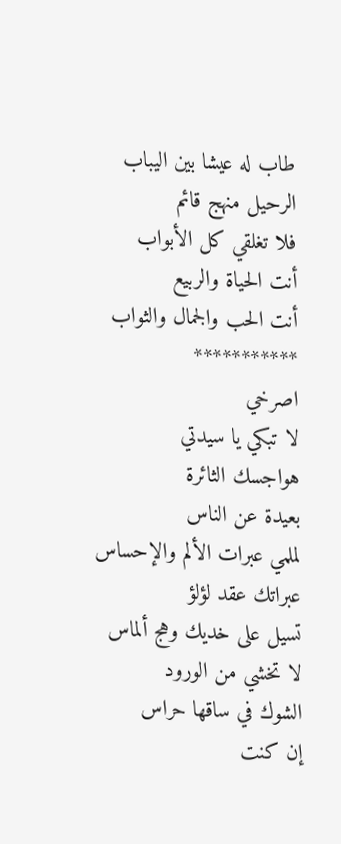طاب له عيشا بين اليباب
الرحيل منهج قائم
فلا تغلقي كل الأبواب
أنت الحياة والربيع
أنت الحب والجمال والثواب
***********
اصرخي
لا تبكي يا سيدتي
هواجسك الثائرة
بعيدة عن الناس
لملمي عبرات الألم والإحساس
عبراتك عقد لؤلؤ
تسيل على خديك وهج ألماس
لا تخشي من الورود
الشوك في ساقها حراس
إن كنت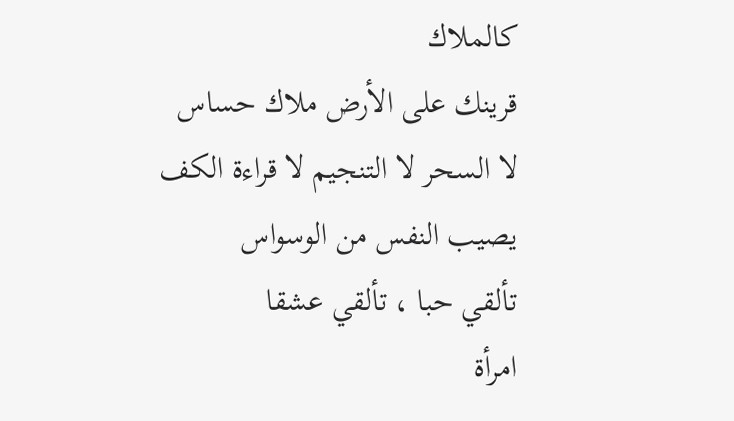كالملاك
قرينك على الأرض ملاك حساس
لا السحر لا التنجيم لا قراءة الكف
يصيب النفس من الوسواس
تألقي حبا ، تألقي عشقا
امرأة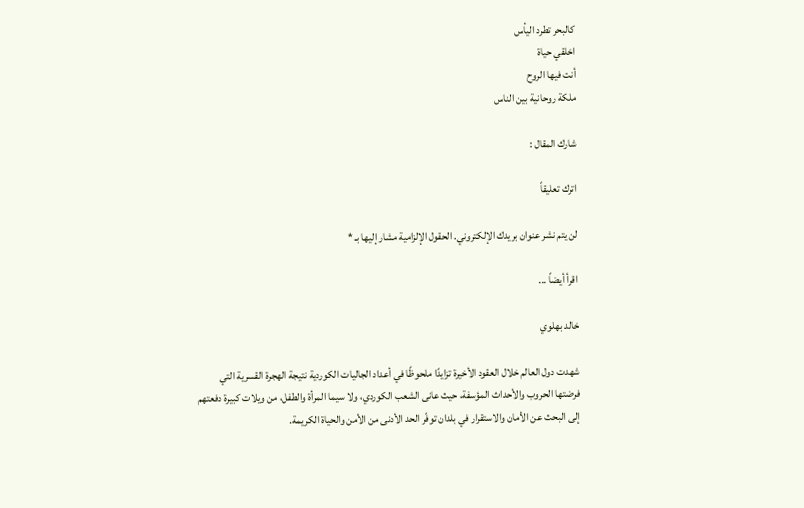كالبحر تطرد اليأس
اخلقي حياة
أنت فيها الروح
ملكة روحانية بين الناس

شارك المقال :

اترك تعليقاً

لن يتم نشر عنوان بريدك الإلكتروني. الحقول الإلزامية مشار إليها بـ *

اقرأ أيضاً ...

خالد بهلوي

شهدت دول العالم خلال العقود الأخيرة تزايدًا ملحوظًا في أعداد الجاليات الكوردية نتيجة الهجرة القسرية التي فرضتها الحروب والأحداث المؤسفة، حيث عانى الشعب الكوردي، ولا سيما المرأة والطفل، من ويلات كبيرة دفعتهم إلى البحث عن الأمان والاستقرار في بلدان توفّر الحد الأدنى من الأمن والحياة الكريمة.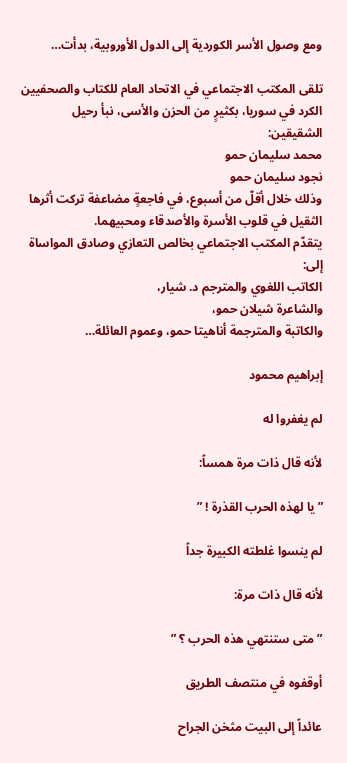ومع وصول الأسر الكوردية إلى الدول الأوروبية، بدأت…

تلقى المكتب الاجتماعي في الاتحاد العام للكتاب والصحفيين الكرد في سوريا، بكثيرٍ من الحزن والأسى، نبأ رحيل الشقيقين:
محمد سليمان حمو
نجود سليمان حمو
وذلك خلال أقلّ من أسبوع، في فاجعةٍ مضاعفة تركت أثرها الثقيل في قلوب الأسرة والأصدقاء ومحبيهما.
يتقدّم المكتب الاجتماعي بخالص التعازي وصادق المواساة إلى:
الكاتب اللغوي والمترجم د. شيار،
والشاعرة شيلان حمو،
والكاتبة والمترجمة أناهيتا حمو، وعموم العائلة…

إبراهيم محمود

لم يغفروا له

لأنه قال ذات مرة همساً:

” يا لهذه الحرب القذرة ! ”

لم ينسوا غلطته الكبيرة جداً

لأنه قال ذات مرة:

” متى ستنتهي هذه الحرب ؟ ”

أوقفوه في منتصف الطريق

عائداً إلى البيت مثخن الجراح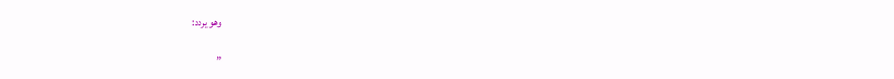وهو يردد:

”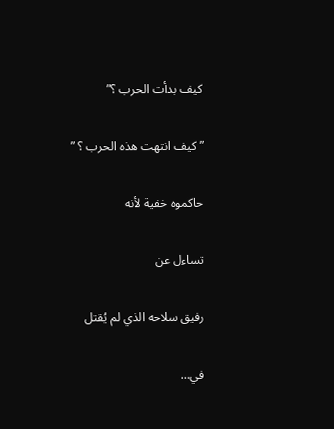كيف بدأت الحرب ؟”

” كيف انتهت هذه الحرب ؟ ”

حاكموه خفية لأنه

تساءل عن

رفيق سلاحه الذي لم يُقتل

في…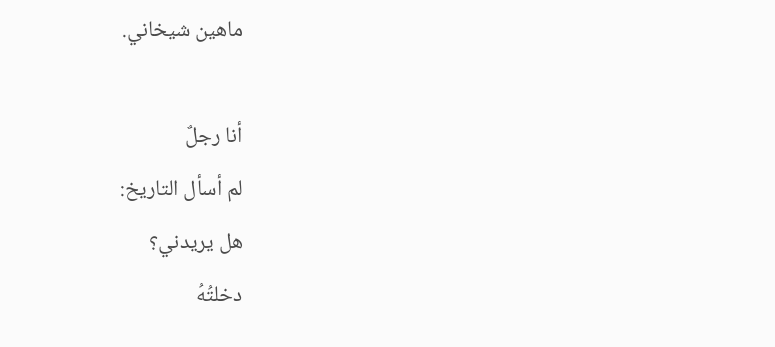ماهين شيخاني.

أنا رجلٌ
لم أسأل التاريخ:
هل يريدني؟
دخلتُهُ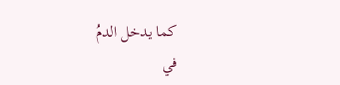كما يدخل الدمُ
في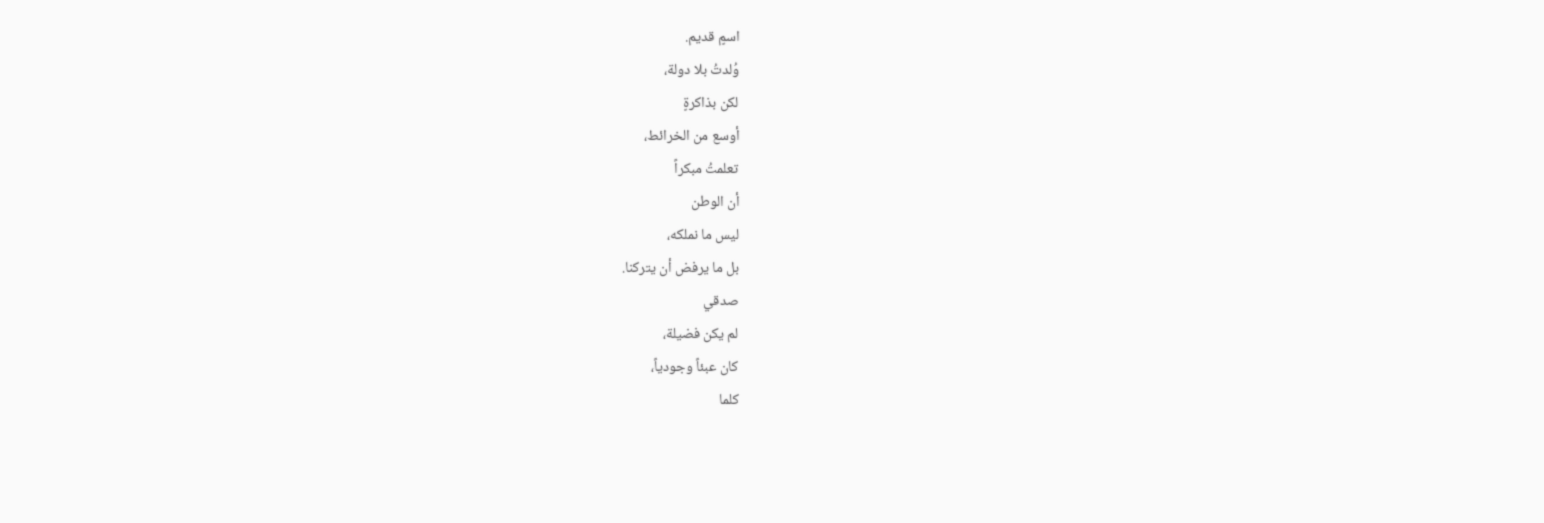اسمٍ قديم.
وُلدتُ بلا دولة،
لكن بذاكرةٍ
أوسع من الخرائط،
تعلمتُ مبكراً
أن الوطن
ليس ما نملكه،
بل ما يرفض أن يتركنا.
صدقي
لم يكن فضيلة،
كان عبئاً وجودياً،
كلما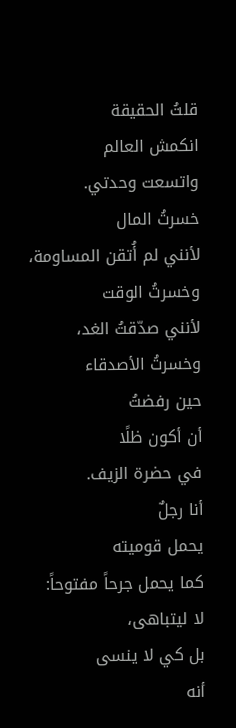قلتُ الحقيقة
انكمش العالم
واتسعت وحدتي.
خسرتُ المال
لأنني لم أُتقن المساومة،
وخسرتُ الوقت
لأنني صدّقتُ الغد،
وخسرتُ الأصدقاء
حين رفضتُ
أن أكون ظلًا
في حضرة الزيف.
أنا رجلٌ
يحمل قوميته
كما يحمل جرحاً مفتوحاً:
لا ليتباهى،
بل كي لا ينسى
أنه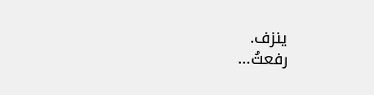ينزف.
رفعتُ…